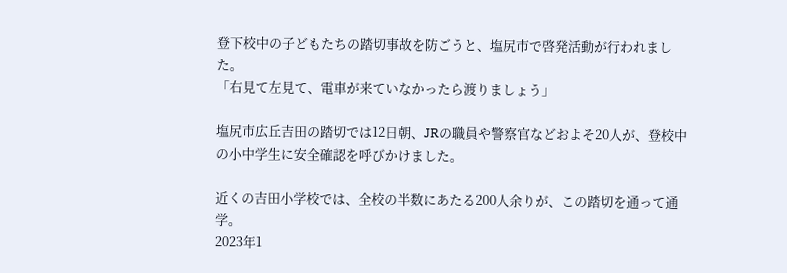登下校中の子どもたちの踏切事故を防ごうと、塩尻市で啓発活動が行われました。
「右見て左見て、電車が来ていなかったら渡りましょう」

塩尻市広丘吉田の踏切では12日朝、JRの職員や警察官などおよそ20人が、登校中の小中学生に安全確認を呼びかけました。

近くの吉田小学校では、全校の半数にあたる200人余りが、この踏切を通って通学。
2023年1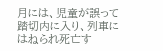月には、児童が誤って踏切内に入り、列車にはねられ死亡す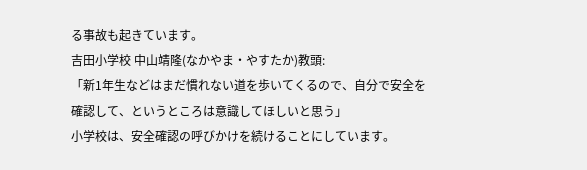る事故も起きています。
吉田小学校 中山靖隆(なかやま・やすたか)教頭:
「新1年生などはまだ慣れない道を歩いてくるので、自分で安全を確認して、というところは意識してほしいと思う」
小学校は、安全確認の呼びかけを続けることにしています。